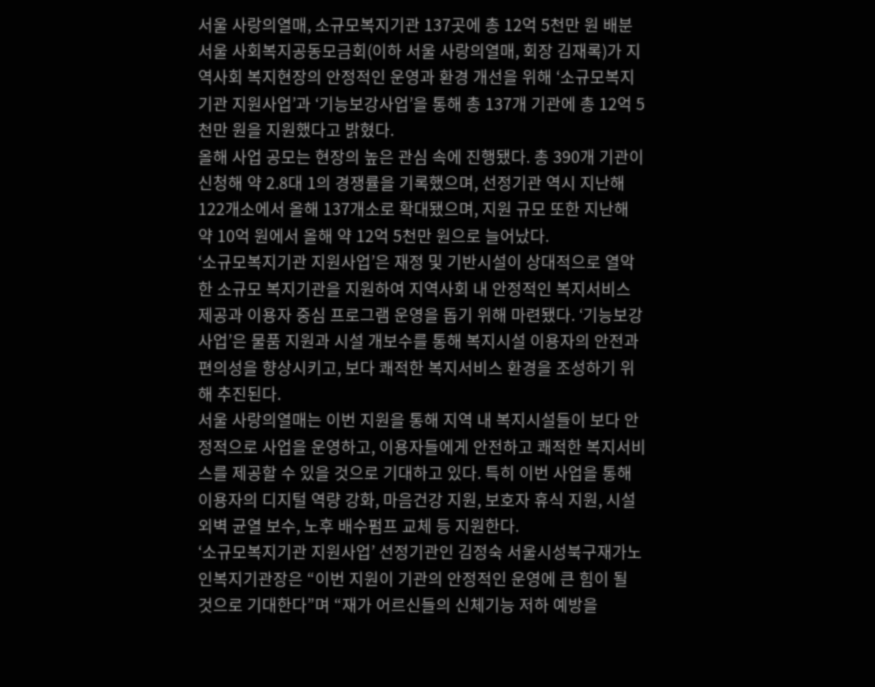서울 사랑의열매, 소규모복지기관 137곳에 총 12억 5천만 원 배분
서울 사회복지공동모금회(이하 서울 사랑의열매, 회장 김재록)가 지역사회 복지현장의 안정적인 운영과 환경 개선을 위해 ‘소규모복지기관 지원사업’과 ‘기능보강사업’을 통해 총 137개 기관에 총 12억 5천만 원을 지원했다고 밝혔다.
올해 사업 공모는 현장의 높은 관심 속에 진행됐다. 총 390개 기관이 신청해 약 2.8대 1의 경쟁률을 기록했으며, 선정기관 역시 지난해 122개소에서 올해 137개소로 확대됐으며, 지원 규모 또한 지난해 약 10억 원에서 올해 약 12억 5천만 원으로 늘어났다.
‘소규모복지기관 지원사업’은 재정 및 기반시설이 상대적으로 열악한 소규모 복지기관을 지원하여 지역사회 내 안정적인 복지서비스 제공과 이용자 중심 프로그램 운영을 돕기 위해 마련됐다. ‘기능보강사업’은 물품 지원과 시설 개보수를 통해 복지시설 이용자의 안전과 편의성을 향상시키고, 보다 쾌적한 복지서비스 환경을 조성하기 위해 추진된다.
서울 사랑의열매는 이번 지원을 통해 지역 내 복지시설들이 보다 안정적으로 사업을 운영하고, 이용자들에게 안전하고 쾌적한 복지서비스를 제공할 수 있을 것으로 기대하고 있다. 특히 이번 사업을 통해 이용자의 디지털 역량 강화, 마음건강 지원, 보호자 휴식 지원, 시설 외벽 균열 보수, 노후 배수펌프 교체 등 지원한다.
‘소규모복지기관 지원사업’ 선정기관인 김정숙 서울시성북구재가노인복지기관장은 “이번 지원이 기관의 안정적인 운영에 큰 힘이 될 것으로 기대한다”며 “재가 어르신들의 신체기능 저하 예방을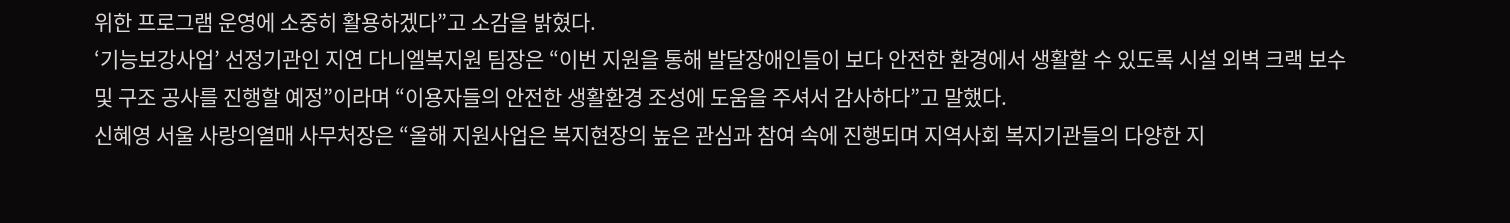위한 프로그램 운영에 소중히 활용하겠다”고 소감을 밝혔다.
‘기능보강사업’ 선정기관인 지연 다니엘복지원 팀장은 “이번 지원을 통해 발달장애인들이 보다 안전한 환경에서 생활할 수 있도록 시설 외벽 크랙 보수 및 구조 공사를 진행할 예정”이라며 “이용자들의 안전한 생활환경 조성에 도움을 주셔서 감사하다”고 말했다.
신혜영 서울 사랑의열매 사무처장은 “올해 지원사업은 복지현장의 높은 관심과 참여 속에 진행되며 지역사회 복지기관들의 다양한 지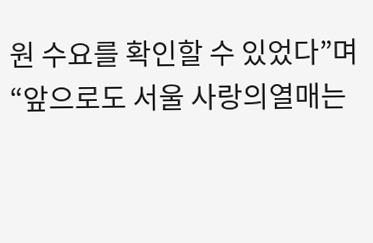원 수요를 확인할 수 있었다”며 “앞으로도 서울 사랑의열매는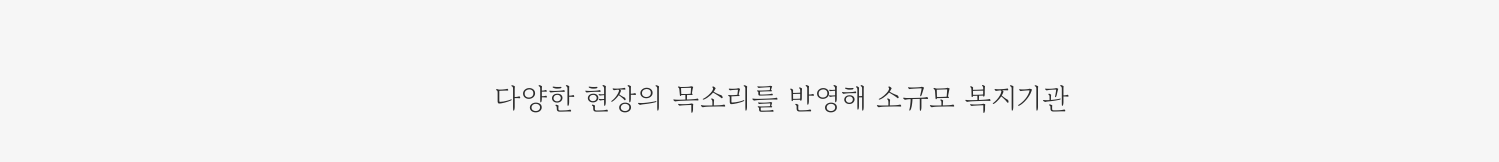다양한 현장의 목소리를 반영해 소규모 복지기관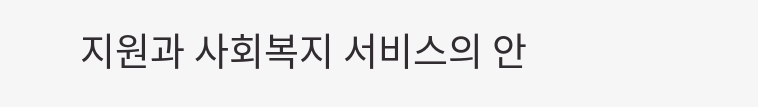지원과 사회복지 서비스의 안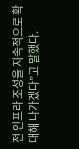전 인프라 조성을 지속적으로 확대해 나가겠다”고 말했다.